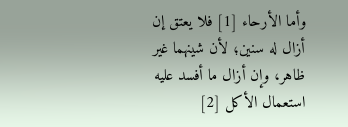وأما الأرحاء [1] فلا يعتق إن أزال له سنين؛ لأن شينهما غير ظاهر، وإن أزال ما أفسد عليه استعمال الأكل [2]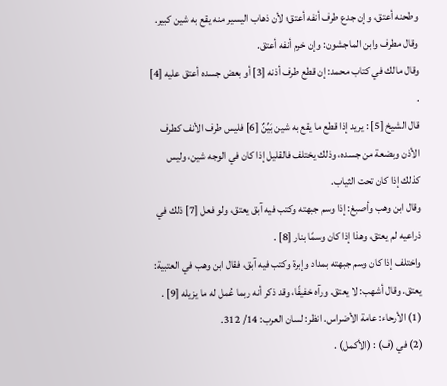وطحنه أعتق، وإن جدع طرف أنفه أعتق؛ لأن ذهاب اليسير منه يقع به شين كبير. وقال مطرف وابن الماجشون: وإن خرم أنفه أعتق.
وقال مالك في كتاب محمد: إن قطع طرف أذنه [3] أو بعض جسده أعتق عليه [4] .
قال الشيخ [5] : يريد إذا قطع ما يقع به شين بَيِّنٌ [6] فليس طرف الأنف كطرف الأذن وبضعة من جسده، وذلك يختلف فالقليل إذا كان في الوجه شين، وليس كذلك إذا كان تحت الثياب.
وقال ابن وهب وأصبغ: إذا وسم جبهته وكتب فيه آبق يعتق، ولو فعل [7] ذلك في ذراعيه لم يعتق، وهذا إذا كان وسمًا بنار [8] .
واختلف إذا كان وسم جبهته بمداد وإبرة وكتب فيه آبق، فقال ابن وهب في العتبية: يعتق. وقال أشهب: لا يعتق. ورآه خفيفًا، وقد ذكر أنه ربما عُمل له ما يزيله [9] .
(1) الأرحاء: عامة الأضراس. انظر: لسان العرب: 14/ 312.
(2) في (ف) : (الأكمل) .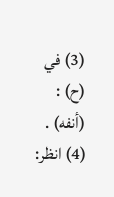(3) في (ح) : (أنفه) .
(4) انظر: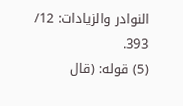النوادر والزيادات: 12/ 393.
(5) قوله: (قال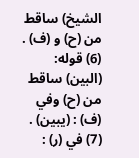الشيخ) ساقط من (ح) و (ف) .
(6) قوله: (البين) ساقط من (ح) وفي (ف) : (يبين) .
(7) في (ر) :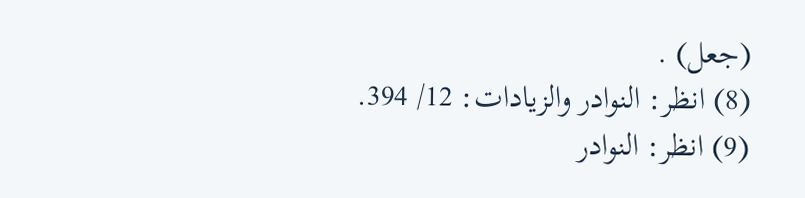(جعل) .
(8) انظر: النوادر والزيادات: 12/ 394.
(9) انظر: النوادر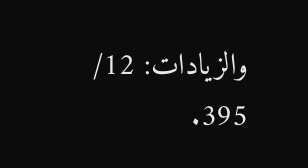والزيادات: 12/ 395.